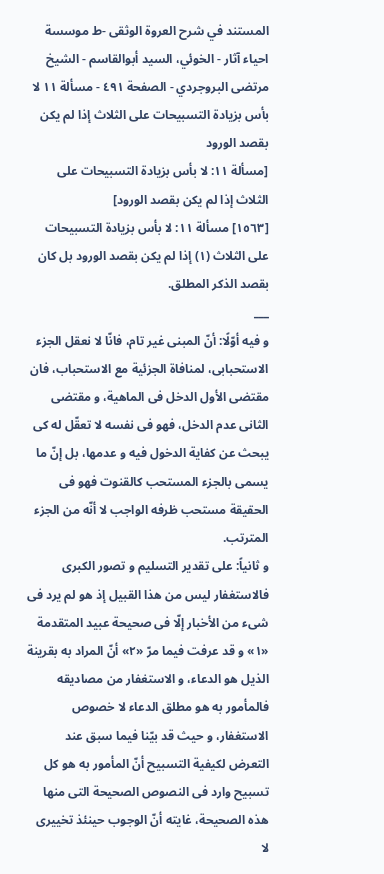المستند في شرح العروة الوثقى -ط موسسة احياء آثار - الخوئي، السيد أبوالقاسم - الشيخ مرتضى البروجردي - الصفحة ٤٩١ - مسألة ١١ لا بأس بزیادة التسبیحات علی الثلاث إذا لم یکن بقصد الورود
[مسألة ١١: لا بأس بزیادة التسبیحات علی الثلاث إذا لم یکن بقصد الورود]
[١٥٦٣] مسألة ١١: لا بأس بزیادة التسبیحات علی الثلاث (١) إذا لم یکن بقصد الورود بل کان بقصد الذکر المطلق.
___
و فیه أوّلًا: أنّ المبنی غیر تام، فانّا لا نعقل الجزء الاستحبابی، لمنافاة الجزئیة مع الاستحباب، فان مقتضی الأول الدخل فی الماهیة، و مقتضی الثانی عدم الدخل، فهو فی نفسه لا تعقّل له کی یبحث عن کفایة الدخول فیه و عدمها، بل إنّ ما یسمی بالجزء المستحب کالقنوت فهو فی الحقیقة مستحب ظرفه الواجب لا أنّه من الجزء المترتب.
و ثانیاً: علی تقدیر التسلیم و تصور الکبری فالاستغفار لیس من هذا القبیل إذ هو لم یرد فی شیء من الأخبار إلّا فی صحیحة عبید المتقدمة «١» و قد عرفت فیما مرّ «٢» أنّ المراد به بقرینة الذیل هو الدعاء، و الاستغفار من مصادیقه فالمأمور به هو مطلق الدعاء لا خصوص الاستغفار، و حیث قد بیّنا فیما سبق عند التعرض لکیفیة التسبیح أنّ المأمور به هو کل تسبیح وارد فی النصوص الصحیحة التی منها هذه الصحیحة، غایته أنّ الوجوب حینئذ تخییری لا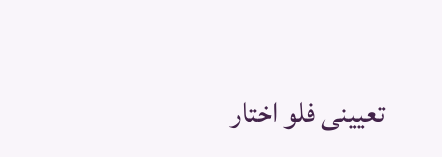تعیینی فلو اختار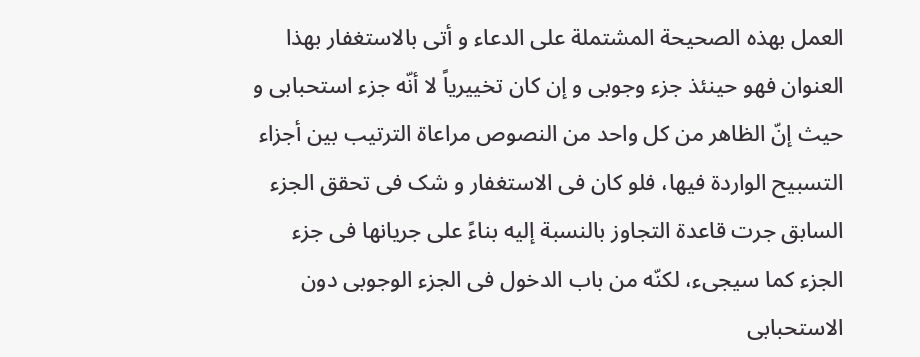العمل بهذه الصحیحة المشتملة علی الدعاء و أتی بالاستغفار بهذا العنوان فهو حینئذ جزء وجوبی و إن کان تخییریاً لا أنّه جزء استحبابی و حیث إنّ الظاهر من کل واحد من النصوص مراعاة الترتیب بین أجزاء التسبیح الواردة فیها، فلو کان فی الاستغفار و شک فی تحقق الجزء السابق جرت قاعدة التجاوز بالنسبة إلیه بناءً علی جریانها فی جزء الجزء کما سیجیء، لکنّه من باب الدخول فی الجزء الوجوبی دون الاستحبابی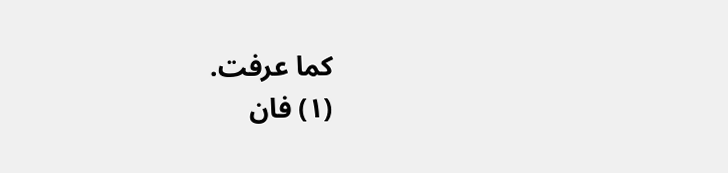کما عرفت.
(١) فان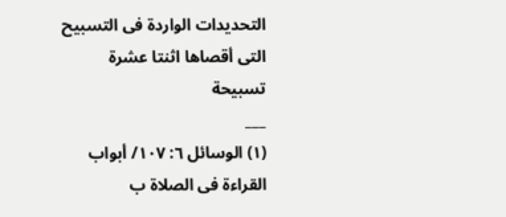التحدیدات الواردة فی التسبیح التی أقصاها اثنتا عشرة تسبیحة
___
(١) الوسائل ٦: ١٠٧/ أبواب القراءة فی الصلاة ب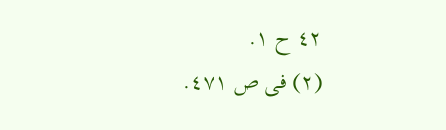٤٢ ح ١.
(٢) فی ص ٤٧١.